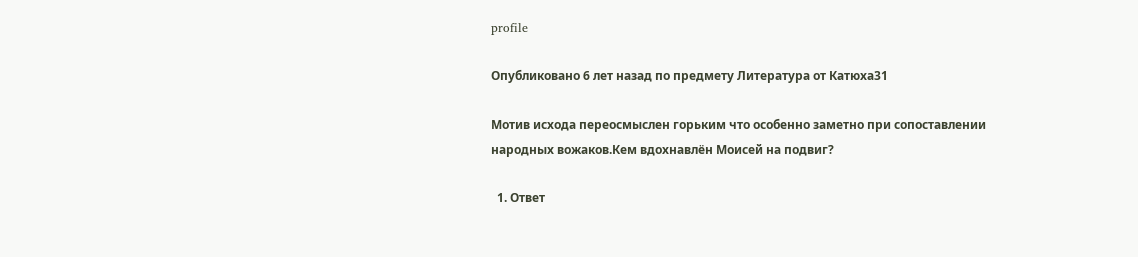profile

Опубликовано 6 лет назад по предмету Литература от Катюха31

Мотив исхода переосмыслен горьким что особенно заметно при сопоставлении народных вожаков.Кем вдохнавлён Моисей на подвиг?

  1. Ответ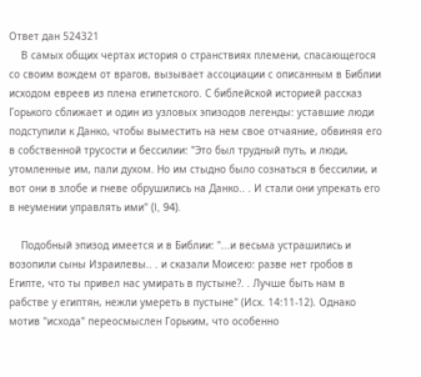Ответ дан 524321
    В самых общих чертах история о странствиях племени, спасающегося со своим вождем от врагов, вызывает ассоциации с описанным в Библии исходом евреев из плена египетского. С библейской историей рассказ Горького сближает и один из узловых эпизодов легенды: уставшие люди подступили к Данко, чтобы выместить на нем свое отчаяние, обвиняя его в собственной трусости и бессилии: "Это был трудный путь, и люди, утомленные им, пали духом. Но им стыдно было сознаться в бессилии, и вот они в злобе и гневе обрушились на Данко.. . И стали они упрекать его в неумении управлять ими" (I, 94).

    Подобный эпизод имеется и в Библии: "...и весьма устрашились и возопили сыны Израилевы.. . и сказали Моисею: разве нет гробов в Египте, что ты привел нас умирать в пустыне?. . Лучше быть нам в рабстве у египтян, нежли умереть в пустыне" (Исх. 14:11-12). Однако мотив "исхода" переосмыслен Горьким, что особенно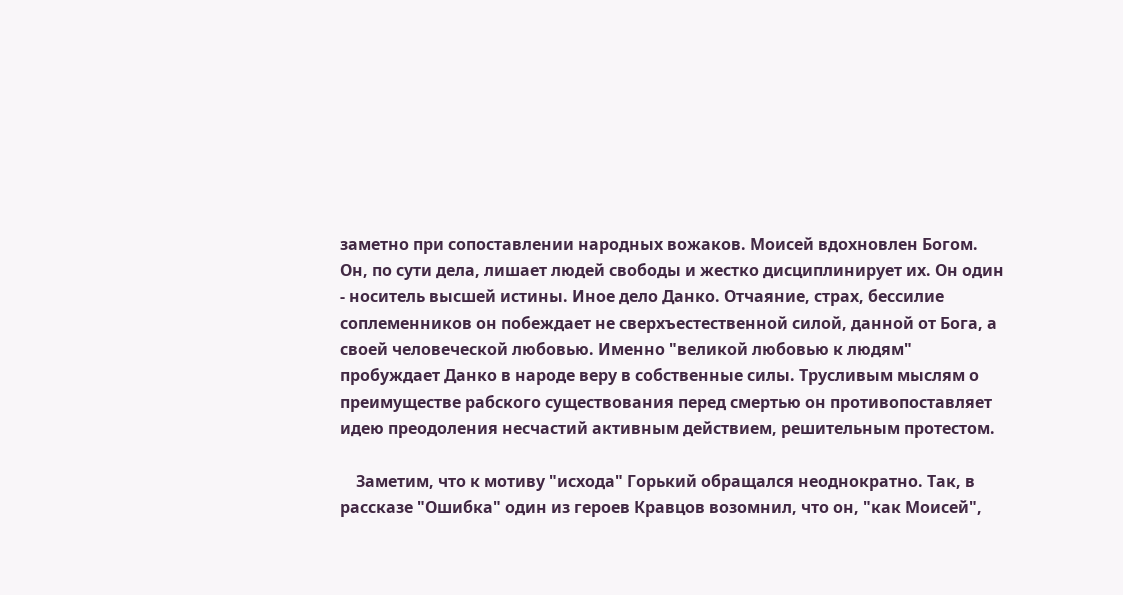заметно при сопоставлении народных вожаков. Моисей вдохновлен Богом. Он, по сути дела, лишает людей свободы и жестко дисциплинирует их. Он один - носитель высшей истины. Иное дело Данко. Отчаяние, страх, бессилие соплеменников он побеждает не сверхъестественной силой, данной от Бога, а своей человеческой любовью. Именно "великой любовью к людям" пробуждает Данко в народе веру в собственные силы. Трусливым мыслям о преимуществе рабского существования перед смертью он противопоставляет идею преодоления несчастий активным действием, решительным протестом.

    Заметим, что к мотиву "исхода" Горький обращался неоднократно. Так, в рассказе "Ошибка" один из героев Кравцов возомнил, что он, "как Моисей",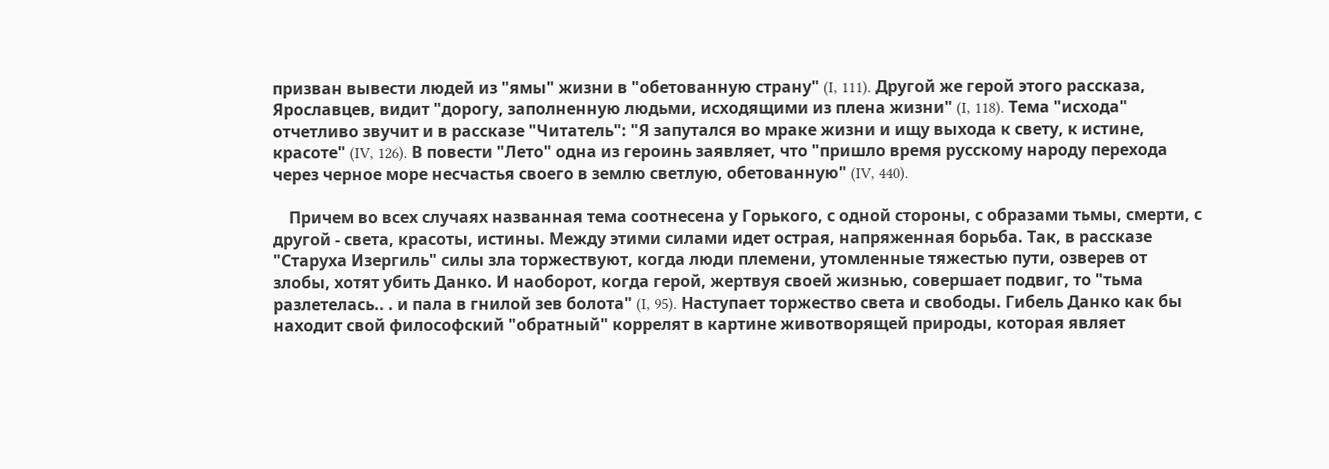призван вывести людей из "ямы" жизни в "обетованную страну" (I, 111). Другой же герой этого рассказа, Ярославцев, видит "дорогу, заполненную людьми, исходящими из плена жизни" (I, 118). Тема "исхода" отчетливо звучит и в рассказе "Читатель": "Я запутался во мраке жизни и ищу выхода к свету, к истине, красоте" (IV, 126). В повести "Лето" одна из героинь заявляет, что "пришло время русскому народу перехода через черное море несчастья своего в землю светлую, обетованную" (IV, 440).

    Причем во всех случаях названная тема соотнесена у Горького, с одной стороны, с образами тьмы, смерти, с другой - света, красоты, истины. Между этими силами идет острая, напряженная борьба. Так, в рассказе "Старуха Изергиль" силы зла торжествуют, когда люди племени, утомленные тяжестью пути, озверев от злобы, хотят убить Данко. И наоборот, когда герой, жертвуя своей жизнью, совершает подвиг, то "тьма разлетелась.. . и пала в гнилой зев болота" (I, 95). Наступает торжество света и свободы. Гибель Данко как бы находит свой философский "обратный" коррелят в картине животворящей природы, которая являет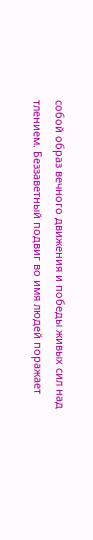собой образ вечного движения и победы живых сил над тлением. Беззаветный подвиг во имя людей поражает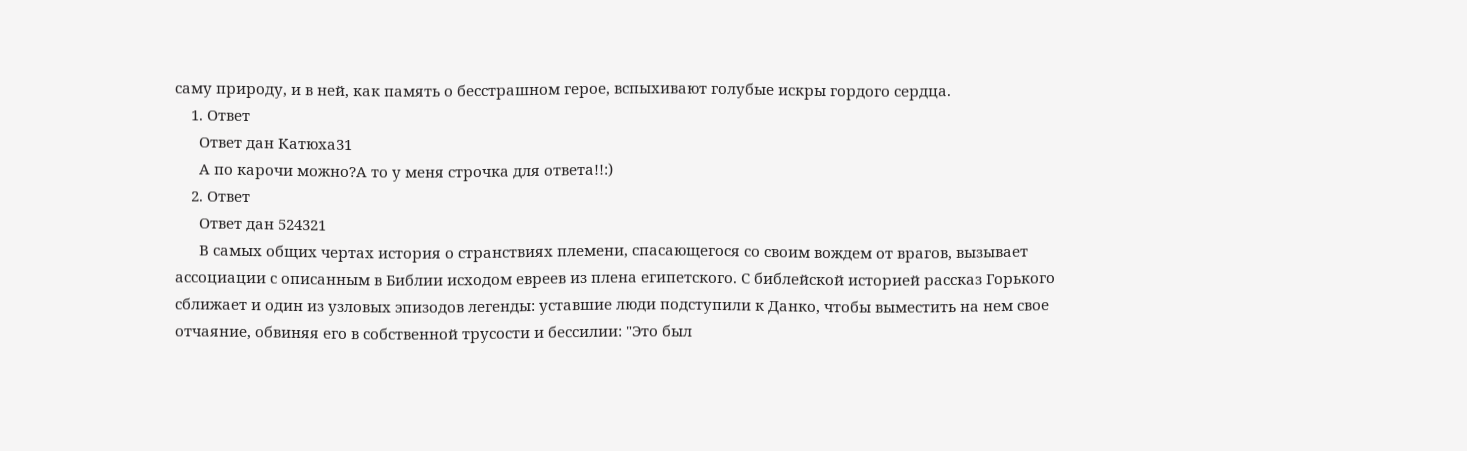саму природу, и в ней, как память о бесстрашном герое, вспыхивают голубые искры гордого сердца.
    1. Ответ
      Ответ дан Катюха31
      А по карочи можно?А то у меня строчка для ответа!!:)
    2. Ответ
      Ответ дан 524321
      В самых общих чертах история о странствиях племени, спасающегося со своим вождем от врагов, вызывает ассоциации с описанным в Библии исходом евреев из плена египетского. С библейской историей рассказ Горького сближает и один из узловых эпизодов легенды: уставшие люди подступили к Данко, чтобы выместить на нем свое отчаяние, обвиняя его в собственной трусости и бессилии: "Это был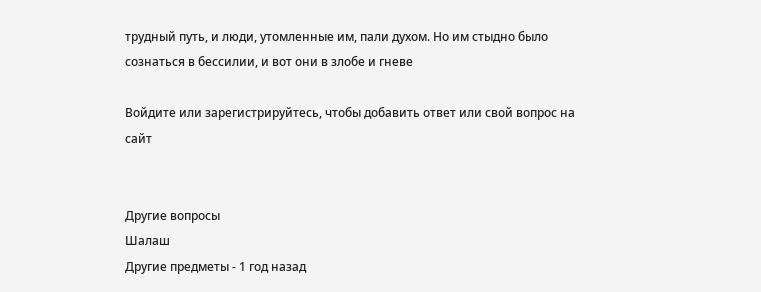трудный путь, и люди, утомленные им, пали духом. Но им стыдно было сознаться в бессилии, и вот они в злобе и гневе

Войдите или зарегистрируйтесь, чтобы добавить ответ или свой вопрос на сайт


Другие вопросы
Шалаш
Другие предметы - 1 год назад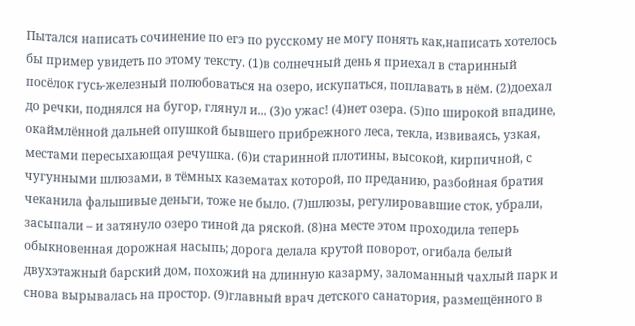Пытался написать сочинение по егэ по русскому не могу понять как,написать хотелось бы пример увидеть по этому тексту. (1)в солнечный день я приехал в старинный посёлок гусь-железный полюбоваться на озеро, искупаться, поплавать в нём. (2)доехал до речки, поднялся на бугор, глянул и... (3)о ужас! (4)нет озера. (5)по широкой впадине, окаймлённой дальней опушкой бывшего прибрежного леса, текла, извиваясь, узкая, местами пересыхающая речушка. (6)и старинной плотины, высокой, кирпичной, с чугунными шлюзами, в тёмных казематах которой, по преданию, разбойная братия чеканила фальшивые деньги, тоже не было. (7)шлюзы, регулировавшие сток, убрали, засыпали – и затянуло озеро тиной да ряской. (8)на месте этом проходила теперь обыкновенная дорожная насыпь; дорога делала крутой поворот, огибала белый двухэтажный барский дом, похожий на длинную казарму, заломанный чахлый парк и снова вырывалась на простор. (9)главный врач детского санатория, размещённого в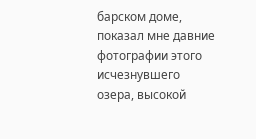барском доме, показал мне давние фотографии этого исчезнувшего озера, высокой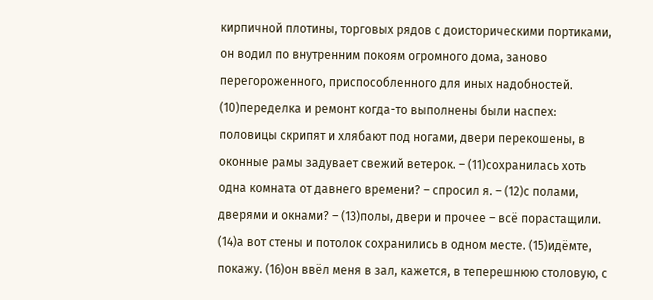кирпичной плотины, торговых рядов с доисторическими портиками, он водил по внутренним покоям огромного дома, заново перегороженного, приспособленного для иных надобностей. (10)переделка и ремонт когда-то выполнены были наспех: половицы скрипят и хлябают под ногами, двери перекошены, в оконные рамы задувает свежий ветерок. – (11)сохранилась хоть одна комната от давнего времени? – спросил я. – (12)с полами, дверями и окнами? – (13)полы, двери и прочее – всё порастащили. (14)а вот стены и потолок сохранились в одном месте. (15)идёмте, покажу. (16)он ввёл меня в зал, кажется, в теперешнюю столовую, с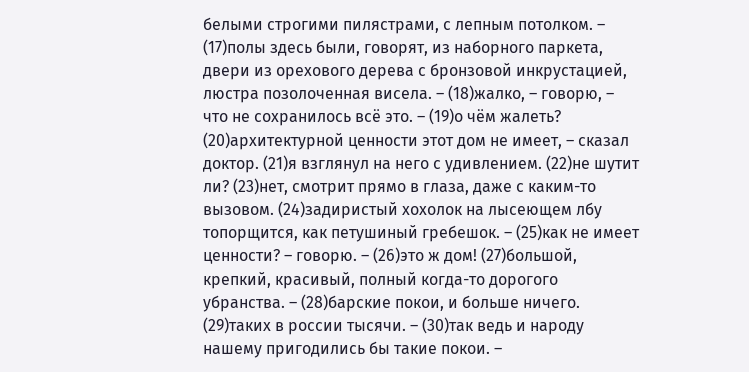белыми строгими пилястрами, с лепным потолком. – (17)полы здесь были, говорят, из наборного паркета, двери из орехового дерева с бронзовой инкрустацией, люстра позолоченная висела. – (18)жалко, – говорю, – что не сохранилось всё это. – (19)о чём жалеть? (20)архитектурной ценности этот дом не имеет, – сказал доктор. (21)я взглянул на него с удивлением. (22)не шутит ли? (23)нет, смотрит прямо в глаза, даже с каким-то вызовом. (24)задиристый хохолок на лысеющем лбу топорщится, как петушиный гребешок. – (25)как не имеет ценности? – говорю. – (26)это ж дом! (27)большой, крепкий, красивый, полный когда-то дорогого убранства. – (28)барские покои, и больше ничего. (29)таких в россии тысячи. – (30)так ведь и народу нашему пригодились бы такие покои. –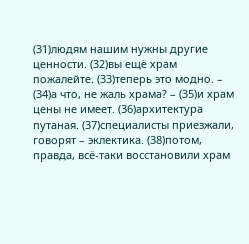(31)людям нашим нужны другие ценности. (32)вы ещё храм пожалейте. (33)теперь это модно. – (34)а что, не жаль храма? – (35)и храм цены не имеет. (36)архитектура путаная. (37)специалисты приезжали, говорят – эклектика. (38)потом, правда, всё-таки восстановили храм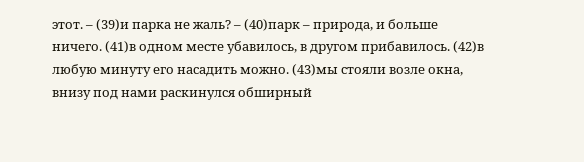этот. – (39)и парка не жаль? – (40)парк – природа, и больше ничего. (41)в одном месте убавилось, в другом прибавилось. (42)в любую минуту его насадить можно. (43)мы стояли возле окна, внизу под нами раскинулся обширный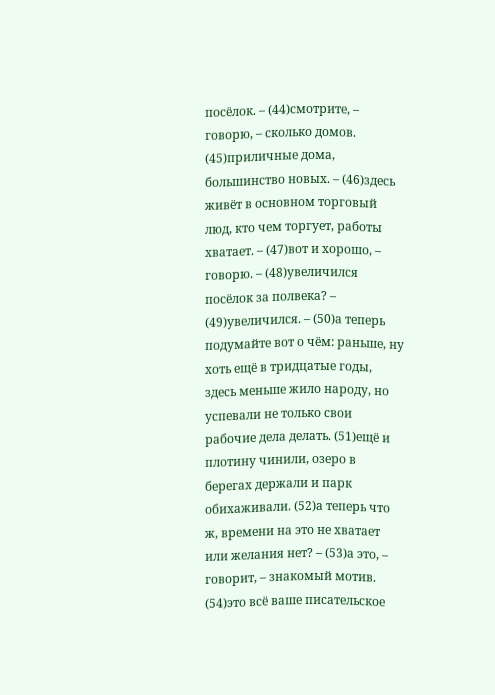посёлок. – (44)смотрите, – говорю, – сколько домов. (45)приличные дома, большинство новых. – (46)здесь живёт в основном торговый люд, кто чем торгует, работы хватает. – (47)вот и хорошо, – говорю. – (48)увеличился посёлок за полвека? – (49)увеличился. – (50)а теперь подумайте вот о чём: раньше, ну хоть ещё в тридцатые годы, здесь меньше жило народу, но успевали не только свои рабочие дела делать. (51)ещё и плотину чинили, озеро в берегах держали и парк обихаживали. (52)а теперь что ж, времени на это не хватает или желания нет? – (53)а это, – говорит, – знакомый мотив. (54)это всё ваше писательское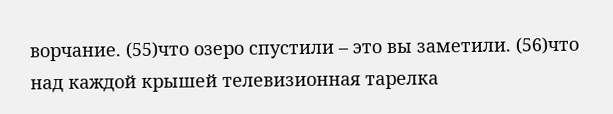ворчание. (55)что озеро спустили – это вы заметили. (56)что над каждой крышей телевизионная тарелка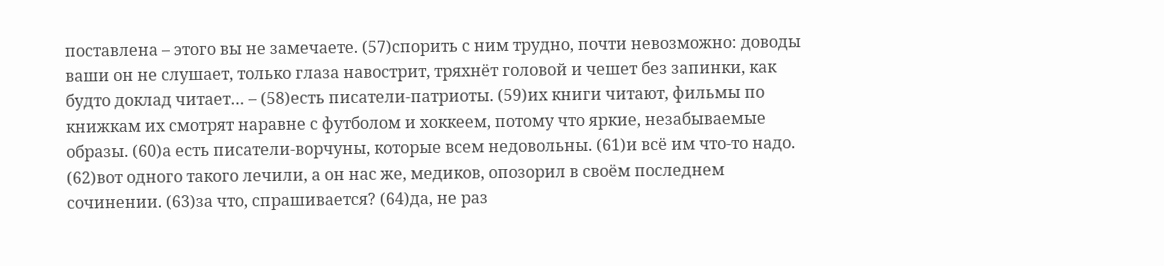поставлена – этого вы не замечаете. (57)спорить с ним трудно, почти невозможно: доводы ваши он не слушает, только глаза навострит, тряхнёт головой и чешет без запинки, как будто доклад читает… – (58)есть писатели-патриоты. (59)их книги читают, фильмы по книжкам их смотрят наравне с футболом и хоккеем, потому что яркие, незабываемые образы. (60)а есть писатели-ворчуны, которые всем недовольны. (61)и всё им что-то надо. (62)вот одного такого лечили, а он нас же, медиков, опозорил в своём последнем сочинении. (63)за что, спрашивается? (64)да, не раз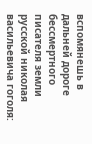вспомянешь в дальней дороге бессмертного писателя земли русской николая васильевича гоголя: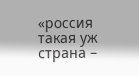«россия такая уж страна –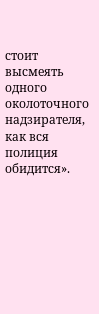стоит высмеять одного околоточного надзирателя, как вся полиция обидится».